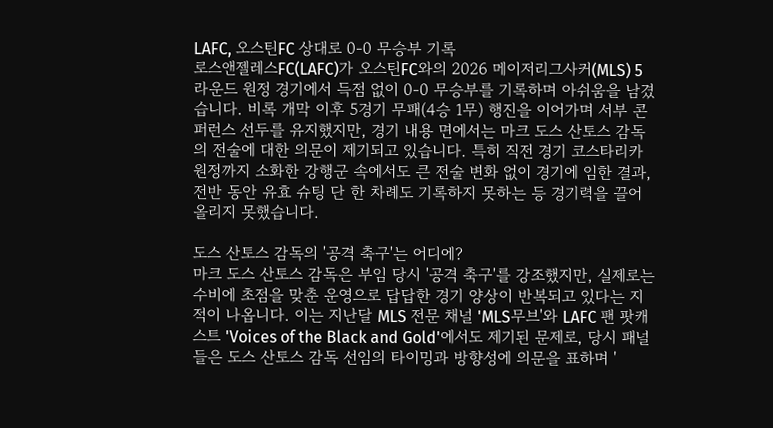LAFC, 오스틴FC 상대로 0-0 무승부 기록
로스앤젤레스FC(LAFC)가 오스틴FC와의 2026 메이저리그사커(MLS) 5라운드 원정 경기에서 득점 없이 0-0 무승부를 기록하며 아쉬움을 남겼습니다. 비록 개막 이후 5경기 무패(4승 1무) 행진을 이어가며 서부 콘퍼런스 선두를 유지했지만, 경기 내용 면에서는 마크 도스 산토스 감독의 전술에 대한 의문이 제기되고 있습니다. 특히 직전 경기 코스타리카 원정까지 소화한 강행군 속에서도 큰 전술 변화 없이 경기에 임한 결과, 전반 동안 유효 슈팅 단 한 차례도 기록하지 못하는 등 경기력을 끌어올리지 못했습니다.

도스 산토스 감독의 '공격 축구'는 어디에?
마크 도스 산토스 감독은 부임 당시 '공격 축구'를 강조했지만, 실제로는 수비에 초점을 맞춘 운영으로 답답한 경기 양상이 반복되고 있다는 지적이 나옵니다. 이는 지난달 MLS 전문 채널 'MLS무브'와 LAFC 팬 팟캐스트 'Voices of the Black and Gold'에서도 제기된 문제로, 당시 패널들은 도스 산토스 감독 선임의 타이밍과 방향성에 의문을 표하며 '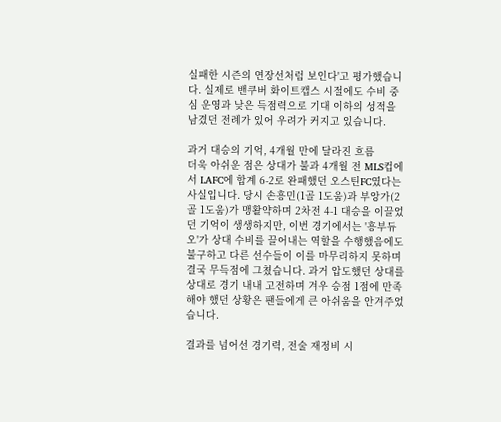실패한 시즌의 연장선처럼 보인다'고 평가했습니다. 실제로 밴쿠버 화이트캡스 시절에도 수비 중심 운영과 낮은 득점력으로 기대 이하의 성적을 남겼던 전례가 있어 우려가 커지고 있습니다.

과거 대승의 기억, 4개월 만에 달라진 흐름
더욱 아쉬운 점은 상대가 불과 4개월 전 MLS컵에서 LAFC에 합계 6-2로 완패했던 오스틴FC였다는 사실입니다. 당시 손흥민(1골 1도움)과 부앙가(2골 1도움)가 맹활약하며 2차전 4-1 대승을 이끌었던 기억이 생생하지만, 이번 경기에서는 '흥부듀오'가 상대 수비를 끌어내는 역할을 수행했음에도 불구하고 다른 선수들이 이를 마무리하지 못하며 결국 무득점에 그쳤습니다. 과거 압도했던 상대를 상대로 경기 내내 고전하며 겨우 승점 1점에 만족해야 했던 상황은 팬들에게 큰 아쉬움을 안겨주었습니다.

결과를 넘어선 경기력, 전술 재정비 시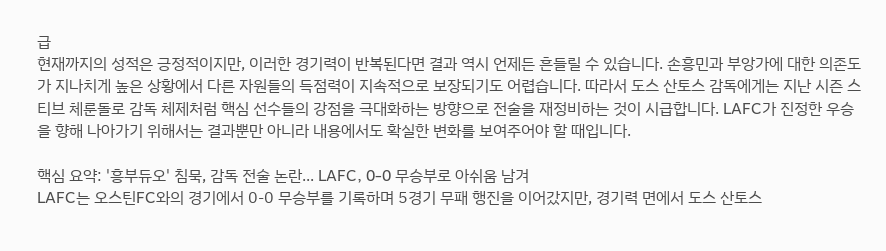급
현재까지의 성적은 긍정적이지만, 이러한 경기력이 반복된다면 결과 역시 언제든 흔들릴 수 있습니다. 손흥민과 부앙가에 대한 의존도가 지나치게 높은 상황에서 다른 자원들의 득점력이 지속적으로 보장되기도 어렵습니다. 따라서 도스 산토스 감독에게는 지난 시즌 스티브 체룬돌로 감독 체제처럼 핵심 선수들의 강점을 극대화하는 방향으로 전술을 재정비하는 것이 시급합니다. LAFC가 진정한 우승을 향해 나아가기 위해서는 결과뿐만 아니라 내용에서도 확실한 변화를 보여주어야 할 때입니다.

핵심 요약: '흥부듀오' 침묵, 감독 전술 논란... LAFC, 0-0 무승부로 아쉬움 남겨
LAFC는 오스틴FC와의 경기에서 0-0 무승부를 기록하며 5경기 무패 행진을 이어갔지만, 경기력 면에서 도스 산토스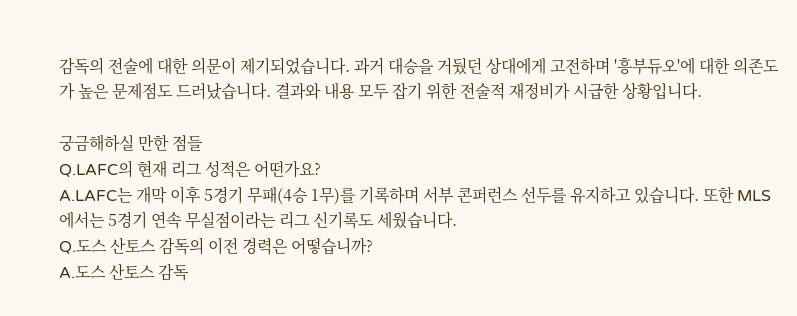감독의 전술에 대한 의문이 제기되었습니다. 과거 대승을 거뒀던 상대에게 고전하며 '흥부듀오'에 대한 의존도가 높은 문제점도 드러났습니다. 결과와 내용 모두 잡기 위한 전술적 재정비가 시급한 상황입니다.

궁금해하실 만한 점들
Q.LAFC의 현재 리그 성적은 어떤가요?
A.LAFC는 개막 이후 5경기 무패(4승 1무)를 기록하며 서부 콘퍼런스 선두를 유지하고 있습니다. 또한 MLS에서는 5경기 연속 무실점이라는 리그 신기록도 세웠습니다.
Q.도스 산토스 감독의 이전 경력은 어떻습니까?
A.도스 산토스 감독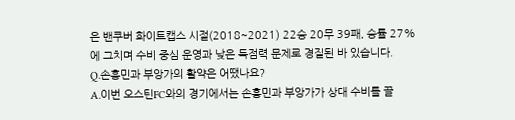은 밴쿠버 화이트캡스 시절(2018~2021) 22승 20무 39패, 승률 27%에 그치며 수비 중심 운영과 낮은 득점력 문제로 경질된 바 있습니다.
Q.손흥민과 부앙가의 활약은 어땠나요?
A.이번 오스틴FC와의 경기에서는 손흥민과 부앙가가 상대 수비를 끌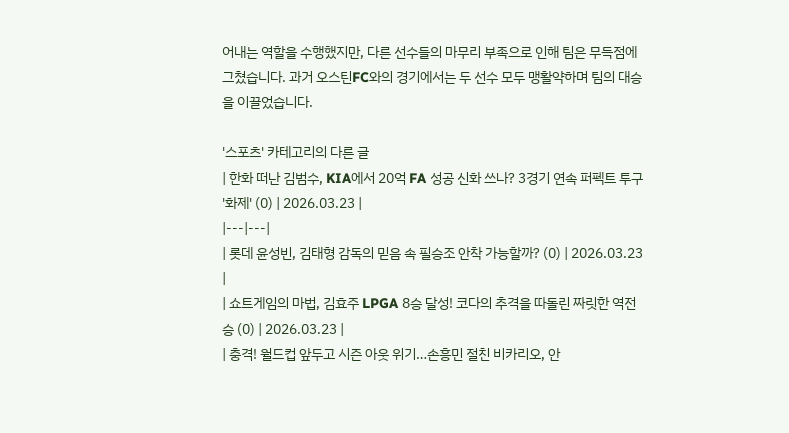어내는 역할을 수행했지만, 다른 선수들의 마무리 부족으로 인해 팀은 무득점에 그쳤습니다. 과거 오스틴FC와의 경기에서는 두 선수 모두 맹활약하며 팀의 대승을 이끌었습니다.

'스포츠' 카테고리의 다른 글
| 한화 떠난 김범수, KIA에서 20억 FA 성공 신화 쓰나? 3경기 연속 퍼펙트 투구 '화제' (0) | 2026.03.23 |
|---|---|
| 롯데 윤성빈, 김태형 감독의 믿음 속 필승조 안착 가능할까? (0) | 2026.03.23 |
| 쇼트게임의 마법, 김효주 LPGA 8승 달성! 코다의 추격을 따돌린 짜릿한 역전승 (0) | 2026.03.23 |
| 충격! 월드컵 앞두고 시즌 아웃 위기…손흥민 절친 비카리오, 안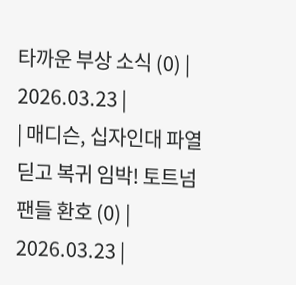타까운 부상 소식 (0) | 2026.03.23 |
| 매디슨, 십자인대 파열 딛고 복귀 임박! 토트넘 팬들 환호 (0) | 2026.03.23 |